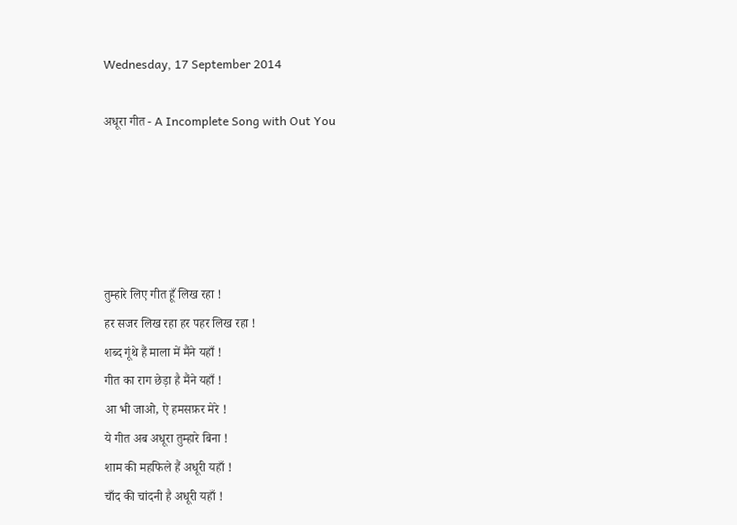Wednesday, 17 September 2014

अधूरा गीत - A Incomplete Song with Out You





तुम्हारे लिए गीत हूँ लिख रहा !
हर सजर लिख रहा हर पहर लिख रहा !
शब्द गूंथे हैं माला में मैंने यहाँ !
गीत का राग छेड़ा है मैंने यहाँ !
आ भी जाओ, ऐ हमसफ़र मेरे !
ये गीत अब अधूरा तुम्हारे बिना !
शाम की महफिले हैं अधूरी यहाँ !
चाँद की चांदनी है अधूरी यहाँ !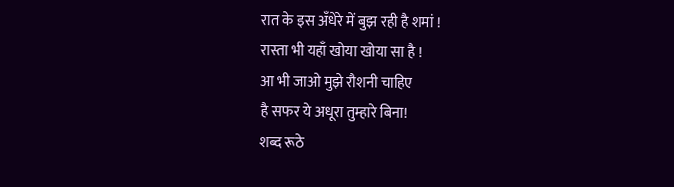रात के इस अँधेरे में बुझ रही है शमां !
रास्ता भी यहाँ खोया खोया सा है !
आ भी जाओ मुझे रौशनी चाहिए
है सफर ये अधूरा तुम्हारे बिना!
शब्द रूठे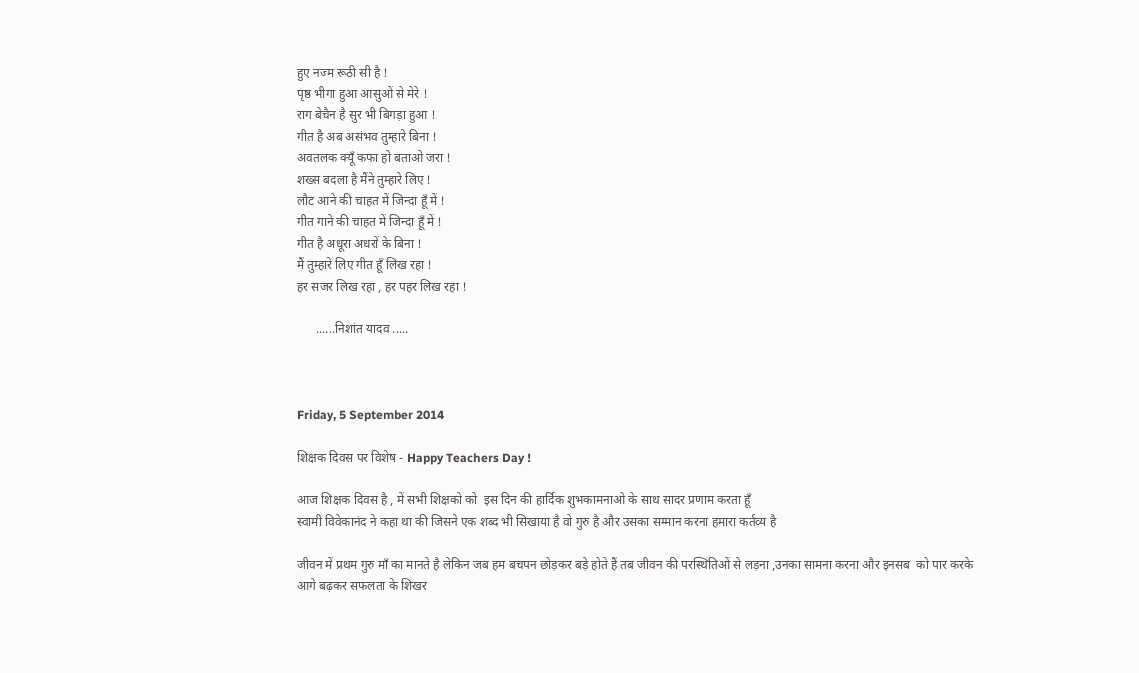हुए नज्म रूठी सी है !
पृष्ठ भीगा हुआ आसुओं से मेरे !
राग बेचैन है सुर भी बिगड़ा हुआ !
गीत है अब असंभव तुम्हारे बिना !
अवतलक क्यूँ कफा हो बताओ जरा !
शख्स बदला है मैंने तुम्हारे लिए !
लौट आने की चाहत में जिन्दा हूँ में !
गीत गाने की चाहत में जिन्दा हूँ में !
गीत है अधूरा अधरों के बिना !
मैं तुम्हारे लिए गीत हूँ लिख रहा !
हर सजर लिख रहा , हर पहर लिख रहा !

      ......निशांत यादव .....



Friday, 5 September 2014

शिक्षक दिवस पर विशेष - Happy Teachers Day !

आज शिक्षक दिवस है , में सभी शिक्षको को  इस दिन की हार्दिक शुभकामनाओ के साथ सादर प्रणाम करता हूँ
स्वामी विवेकानंद ने कहा था की जिसने एक शब्द भी सिखाया है वो गुरु है और उसका सम्मान करना हमारा कर्तव्य है

जीवन में प्रथम गुरु माँ का मानते है लेकिन जब हम बचपन छोड़कर बड़े होते हैं तब जीवन की परस्थितिओं से लड़ना ,उनका सामना करना और इनसब  को पार करके आगे बढ़कर सफलता के शिखर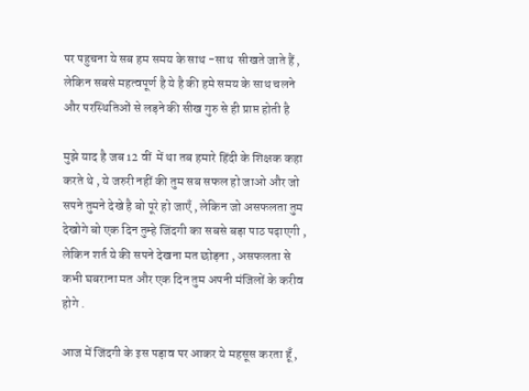पर पहुचना ये सब हम समय के साथ -साथ  सीखते जाते हैं , लेकिन सबसे महत्वपूर्ण है ये है की हमे समय के साथ चलने और परस्थितिओं से लड़ने की सीख गुरु से ही प्राप्त होती है

मुझे याद है जब 12 वीं  में था तब हमारे हिंदी के शिक्षक कहा करते थे , ये जरुरी नहीं की तुम सब सफल हो जाओ और जो सपने तुमने देखे है बो पूरे हो जाएँ , लेकिन जो असफलता तुम देखोगे बो एक दिन तुम्हे जिंदगी का सबसे बड़ा पाठ पढ़ाएगी , लेकिन शर्त ये की सपने देखना मत छोड़ना , असफलता से कभी घबराना मत और एक दिन तुम अपनी मंजिलों के करीव होगे .

आज में जिंदगी के इस पड़ाव पर आकर ये महसूस करता हूँ ,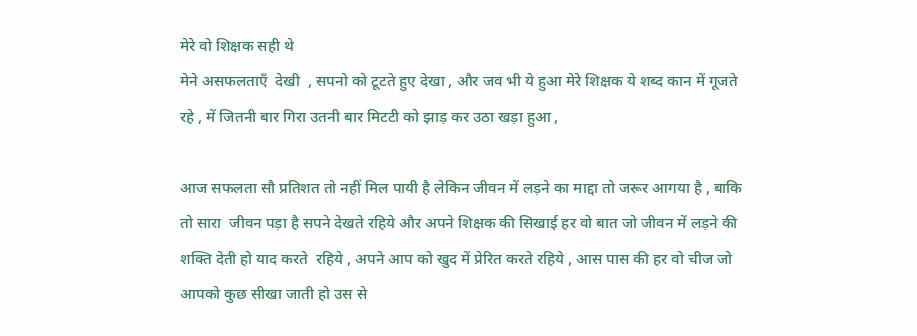मेरे वो शिक्षक सही थे
मेने असफलताएँ  देखी  , सपनो को टूटते हुए देखा , और जव भी ये हुआ मेरे शिक्षक ये शब्द कान में गूजते रहे , में जितनी बार गिरा उतनी बार मिटटी को झाड़ कर उठा खड़ा हुआ ,

आज सफलता सौ प्रतिशत तो नहीं मिल पायी है लेकिन जीवन में लड़ने का माद्दा तो जरूर आगया है , बाकि तो सारा  जीवन पड़ा है सपने देखते रहिये और अपने शिक्षक की सिखाई हर वो बात जो जीवन में लड़ने की शक्ति देती हो याद करते  रहिये , अपने आप को खुद में प्रेरित करते रहिये , आस पास की हर वो चीज जो आपको कुछ सीखा जाती हो उस से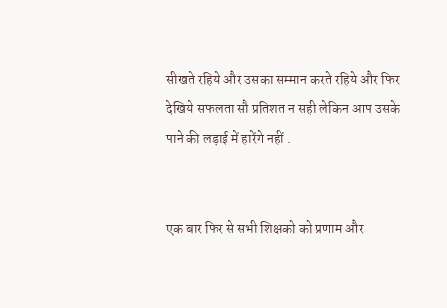सीखते रहिये और उसका सम्मान करते रहिये और फिर देखिये सफलता सौ प्रतिशत न सही लेकिन आप उसके पाने की लड़ाई में हारेंगे नहीं .


एक बार फिर से सभी शिक्षको को प्रणाम और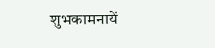शुभकामनायें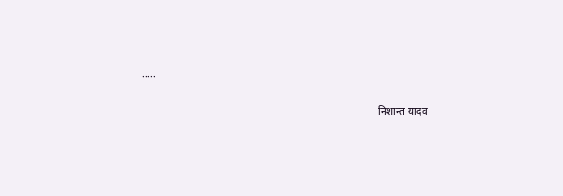.....

                                                                                           निशान्त यादव